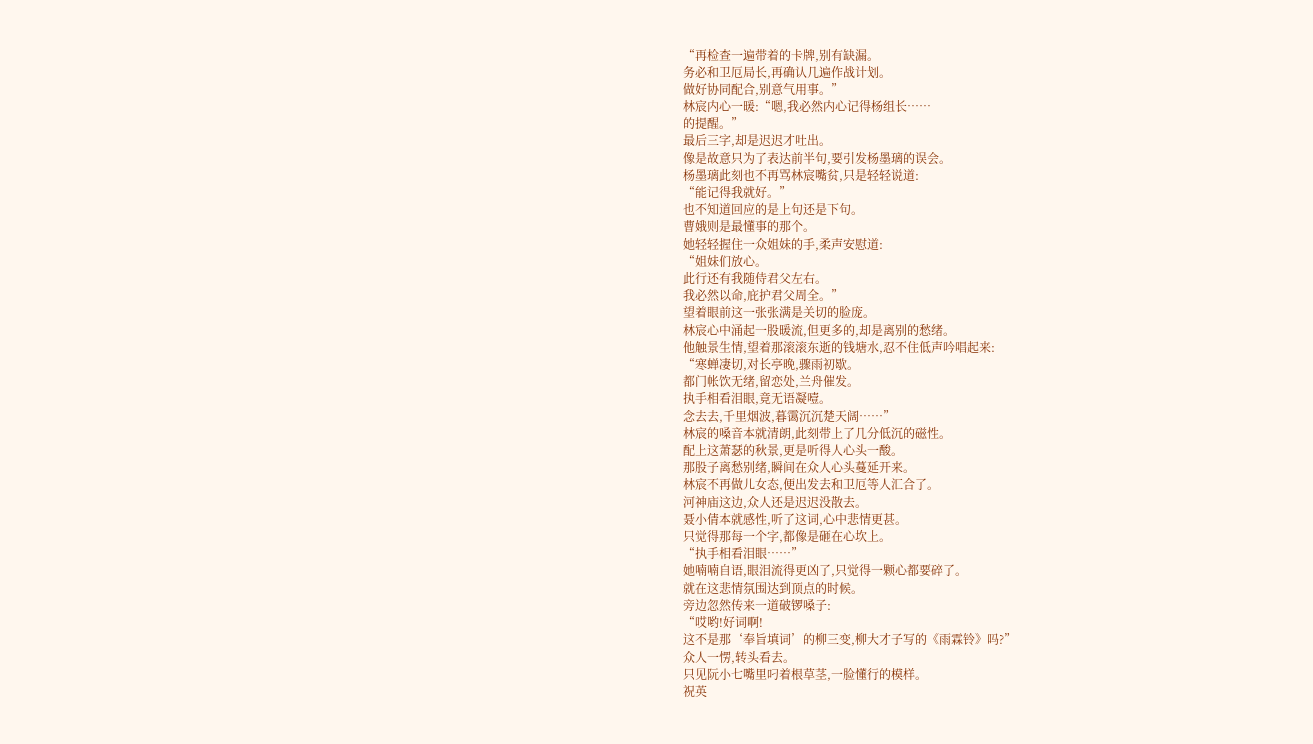“再检查一遍带着的卡牌,别有缺漏。
务必和卫厄局长,再确认几遍作战计划。
做好协同配合,别意气用事。”
林宸内心一暖:“嗯,我必然内心记得杨组长……
的提醒。”
最后三字,却是迟迟才吐出。
像是故意只为了表达前半句,要引发杨墨璃的误会。
杨墨璃此刻也不再骂林宸嘴贫,只是轻轻说道:
“能记得我就好。”
也不知道回应的是上句还是下句。
曹娥则是最懂事的那个。
她轻轻握住一众姐妹的手,柔声安慰道:
“姐妹们放心。
此行还有我随侍君父左右。
我必然以命,庇护君父周全。”
望着眼前这一张张满是关切的脸庞。
林宸心中涌起一股暖流,但更多的,却是离别的愁绪。
他触景生情,望着那滚滚东逝的钱塘水,忍不住低声吟唱起来:
“寒蝉凄切,对长亭晚,骤雨初歇。
都门帐饮无绪,留恋处,兰舟催发。
执手相看泪眼,竟无语凝噎。
念去去,千里烟波,暮霭沉沉楚天阔……”
林宸的嗓音本就清朗,此刻带上了几分低沉的磁性。
配上这萧瑟的秋景,更是听得人心头一酸。
那股子离愁别绪,瞬间在众人心头蔓延开来。
林宸不再做儿女态,便出发去和卫厄等人汇合了。
河神庙这边,众人还是迟迟没散去。
聂小倩本就感性,听了这词,心中悲情更甚。
只觉得那每一个字,都像是砸在心坎上。
“执手相看泪眼……”
她喃喃自语,眼泪流得更凶了,只觉得一颗心都要碎了。
就在这悲情氛围达到顶点的时候。
旁边忽然传来一道破锣嗓子:
“哎哟!好词啊!
这不是那‘奉旨填词’的柳三变,柳大才子写的《雨霖铃》吗?”
众人一愣,转头看去。
只见阮小七嘴里叼着根草茎,一脸懂行的模样。
祝英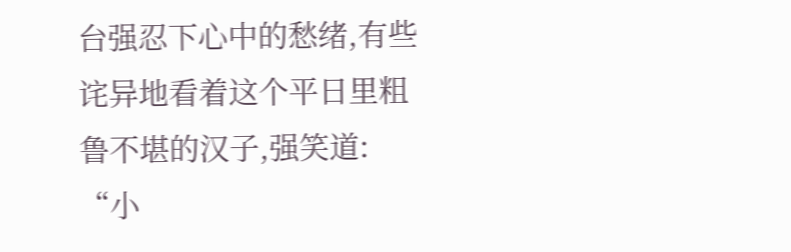台强忍下心中的愁绪,有些诧异地看着这个平日里粗鲁不堪的汉子,强笑道:
“小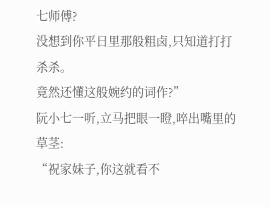七师傅?
没想到你平日里那般粗卤,只知道打打杀杀。
竟然还懂这般婉约的词作?”
阮小七一听,立马把眼一瞪,啐出嘴里的草茎:
“祝家妹子,你这就看不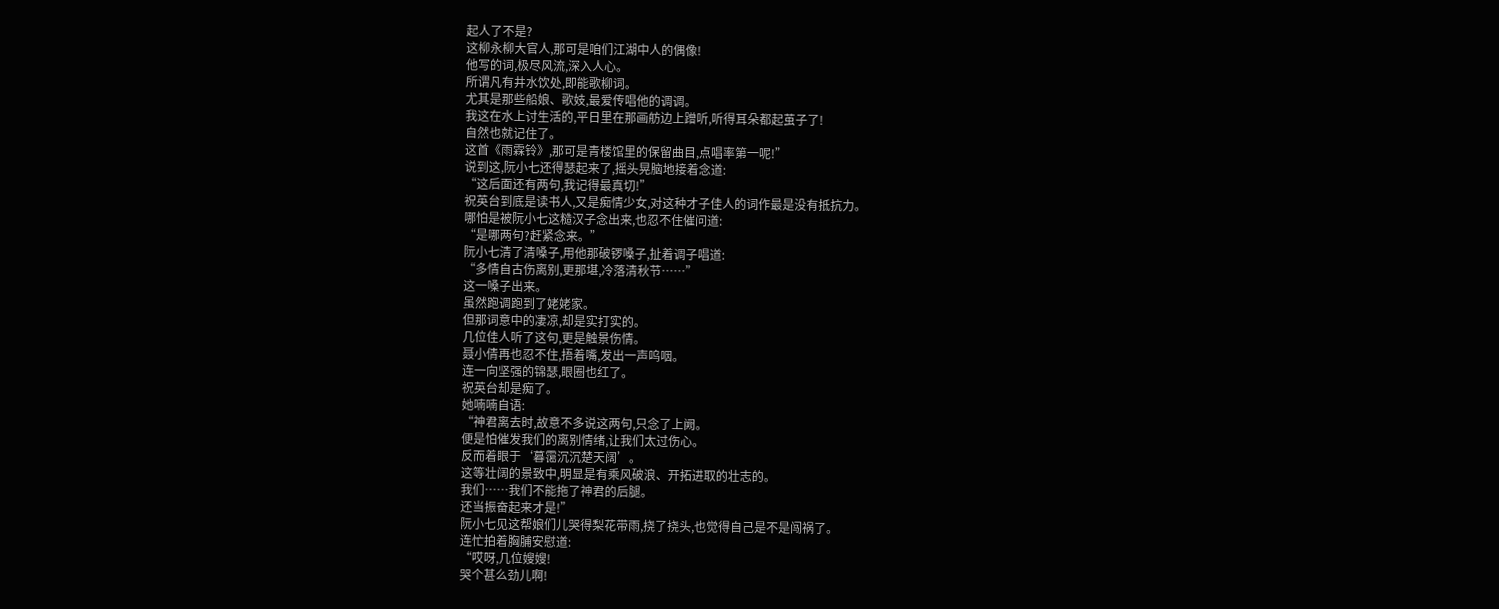起人了不是?
这柳永柳大官人,那可是咱们江湖中人的偶像!
他写的词,极尽风流,深入人心。
所谓凡有井水饮处,即能歌柳词。
尤其是那些船娘、歌妓,最爱传唱他的调调。
我这在水上讨生活的,平日里在那画舫边上蹭听,听得耳朵都起茧子了!
自然也就记住了。
这首《雨霖铃》,那可是青楼馆里的保留曲目,点唱率第一呢!”
说到这,阮小七还得瑟起来了,摇头晃脑地接着念道:
“这后面还有两句,我记得最真切!”
祝英台到底是读书人,又是痴情少女,对这种才子佳人的词作最是没有抵抗力。
哪怕是被阮小七这糙汉子念出来,也忍不住催问道:
“是哪两句?赶紧念来。”
阮小七清了清嗓子,用他那破锣嗓子,扯着调子唱道:
“多情自古伤离别,更那堪,冷落清秋节……”
这一嗓子出来。
虽然跑调跑到了姥姥家。
但那词意中的凄凉,却是实打实的。
几位佳人听了这句,更是触景伤情。
聂小倩再也忍不住,捂着嘴,发出一声呜咽。
连一向坚强的锦瑟,眼圈也红了。
祝英台却是痴了。
她喃喃自语:
“神君离去时,故意不多说这两句,只念了上阙。
便是怕催发我们的离别情绪,让我们太过伤心。
反而着眼于‘暮霭沉沉楚天阔’。
这等壮阔的景致中,明显是有乘风破浪、开拓进取的壮志的。
我们……我们不能拖了神君的后腿。
还当振奋起来才是!”
阮小七见这帮娘们儿哭得梨花带雨,挠了挠头,也觉得自己是不是闯祸了。
连忙拍着胸脯安慰道:
“哎呀,几位嫂嫂!
哭个甚么劲儿啊!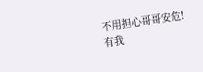不用担心哥哥安危!
有我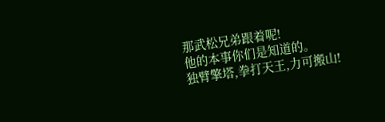那武松兄弟跟着呢!
他的本事你们是知道的。
独臂擎塔,拳打天王,力可搬山!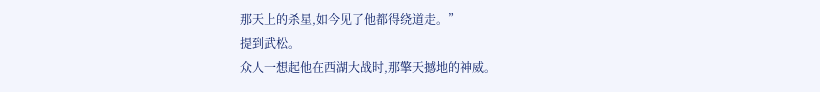那天上的杀星,如今见了他都得绕道走。”
提到武松。
众人一想起他在西湖大战时,那擎天撼地的神威。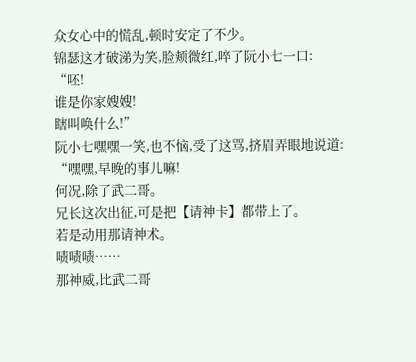众女心中的慌乱,顿时安定了不少。
锦瑟这才破涕为笑,脸颊微红,啐了阮小七一口:
“呸!
谁是你家嫂嫂!
瞎叫唤什么!”
阮小七嘿嘿一笑,也不恼,受了这骂,挤眉弄眼地说道:
“嘿嘿,早晚的事儿嘛!
何况,除了武二哥。
兄长这次出征,可是把【请神卡】都带上了。
若是动用那请神术。
啧啧啧……
那神威,比武二哥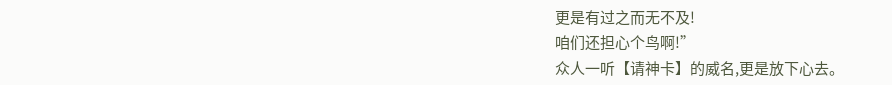更是有过之而无不及!
咱们还担心个鸟啊!”
众人一听【请神卡】的威名,更是放下心去。